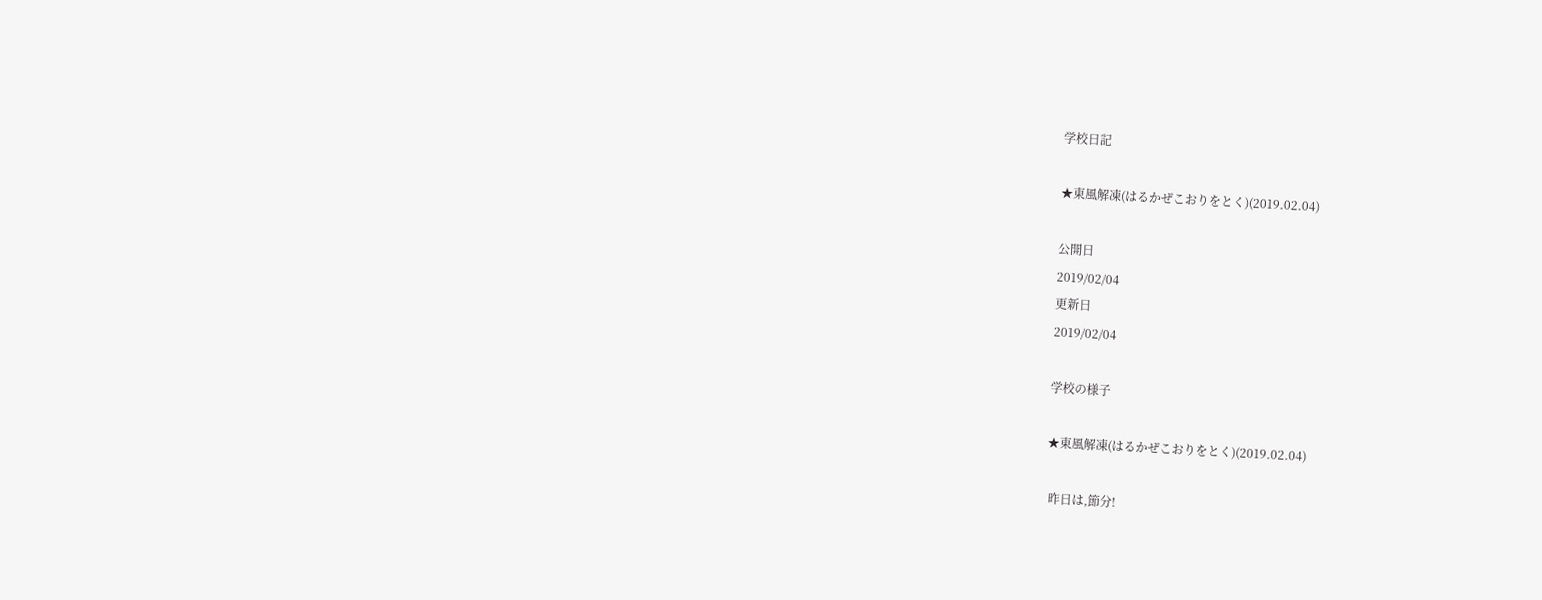学校日記

★東風解凍(はるかぜこおりをとく)(2019.02.04)

公開日
2019/02/04
更新日
2019/02/04

学校の様子

★東風解凍(はるかぜこおりをとく)(2019.02.04)

 昨日は,節分!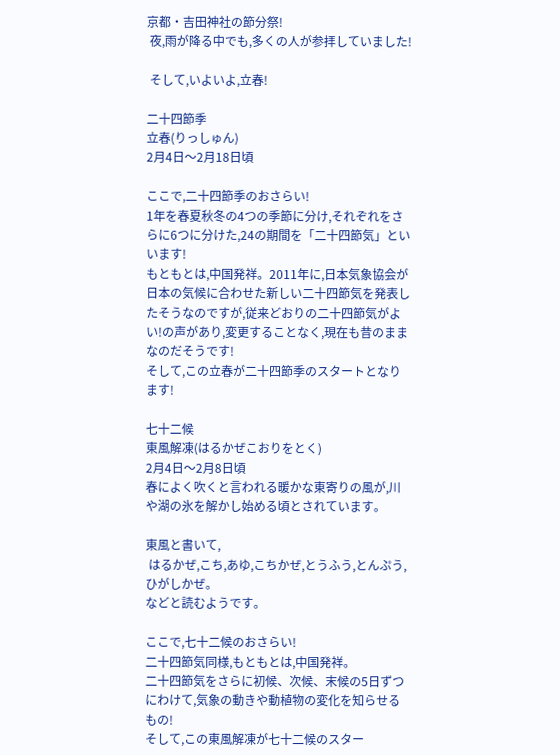京都・吉田神社の節分祭!
 夜,雨が降る中でも,多くの人が参拝していました!

 そして,いよいよ,立春!

二十四節季
立春(りっしゅん)
2月4日〜2月18日頃

ここで,二十四節季のおさらい!
1年を春夏秋冬の4つの季節に分け,それぞれをさらに6つに分けた,24の期間を「二十四節気」といいます!
もともとは,中国発祥。2011年に,日本気象協会が日本の気候に合わせた新しい二十四節気を発表したそうなのですが,従来どおりの二十四節気がよい!の声があり,変更することなく,現在も昔のままなのだそうです!
そして,この立春が二十四節季のスタートとなります!

七十二候
東風解凍(はるかぜこおりをとく)
2月4日〜2月8日頃
春によく吹くと言われる暖かな東寄りの風が,川や湖の氷を解かし始める頃とされています。

東風と書いて,
 はるかぜ,こち,あゆ,こちかぜ,とうふう,とんぷう,ひがしかぜ。
などと読むようです。

ここで,七十二候のおさらい!
二十四節気同様,もともとは,中国発祥。
二十四節気をさらに初候、次候、末候の5日ずつにわけて,気象の動きや動植物の変化を知らせるもの!
そして,この東風解凍が七十二候のスター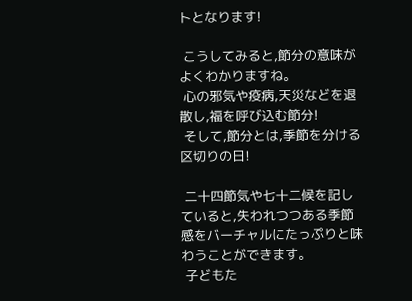トとなります!

 こうしてみると,節分の意味がよくわかりますね。
 心の邪気や疫病,天災などを退散し,福を呼び込む節分!
 そして,節分とは,季節を分ける区切りの日!

 二十四節気や七十二候を記していると,失われつつある季節感をバーチャルにたっぷりと味わうことができます。
 子どもた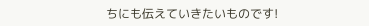ちにも伝えていきたいものです!